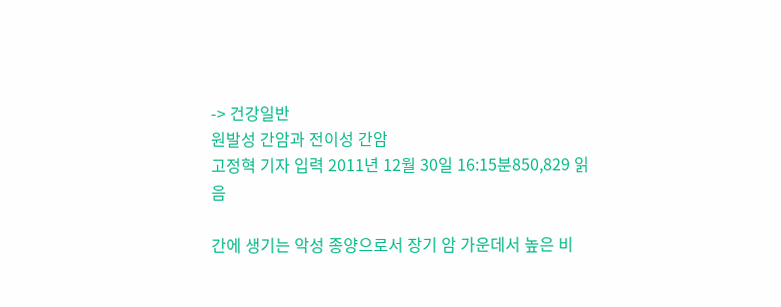-> 건강일반
원발성 간암과 전이성 간암
고정혁 기자 입력 2011년 12월 30일 16:15분850,829 읽음

간에 생기는 악성 종양으로서 장기 암 가운데서 높은 비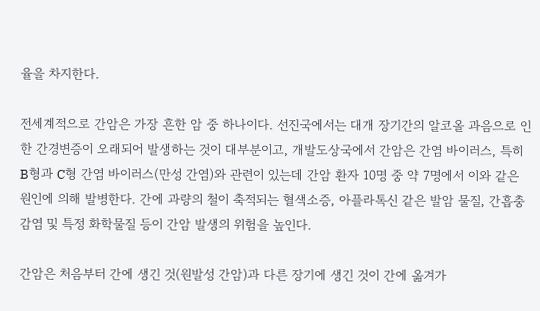율을 차지한다.

전세계적으로 간암은 가장 흔한 암 중 하나이다. 선진국에서는 대개 장기간의 알코올 과음으로 인한 간경변증이 오래되어 발생하는 것이 대부분이고, 개발도상국에서 간암은 간염 바이러스, 특히 B형과 C형 간염 바이러스(만성 간염)와 관련이 있는데 간암 환자 10명 중 약 7명에서 이와 같은 원인에 의해 발병한다. 간에 과량의 철이 축적되는 혈색소증, 아플라톡신 같은 발암 물질, 간흡충 감염 및 특정 화학물질 등이 간암 발생의 위험을 높인다.

간암은 처음부터 간에 생긴 것(원발성 간암)과 다른 장기에 생긴 것이 간에 옮겨가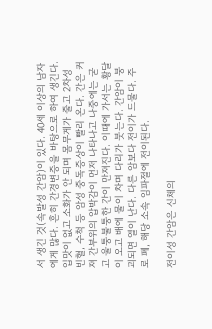서 생긴 것(속발성 간암)이 있다. 40세 이상의 남자에게 많다. 흔히 간경변증을 바탕으로 하여 생긴다. 입맛이 없고 소화가 안 되며 몸무게가 줄고 2차성 빈혈, 수척 등 암성 중독증상이 빨리 온다. 간은 커져 간부위의 압박감이 먼저 나타나고 나중에는 굳고 울퉁불퉁한 간이 만져진다. 이때에 가서는 황달이 오고 배에 물이 차며 다리가 붓는다. 간암이 붕괴되면 열이 난다. 다른 암보다 전이가 드물다. 주로 폐, 해당 소속 임파절에 전이된다.

전이성 간암은 신체의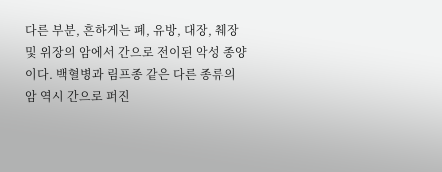다른 부분, 흔하게는 폐, 유방, 대장, 췌장 및 위장의 암에서 간으로 전이된 악성 종양이다. 백혈병과 림프종 같은 다른 종류의 암 역시 간으로 퍼진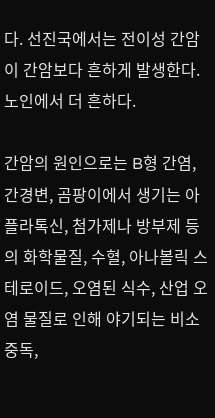다. 선진국에서는 전이성 간암이 간암보다 흔하게 발생한다. 노인에서 더 흔하다.

간암의 원인으로는 B형 간염, 간경변, 곰팡이에서 생기는 아플라톡신, 첨가제나 방부제 등의 화학물질, 수혈, 아나볼릭 스테로이드, 오염된 식수, 산업 오염 물질로 인해 야기되는 비소 중독,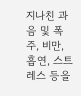지나친 과음 및 폭주, 비만, 흡연, 스트레스 등을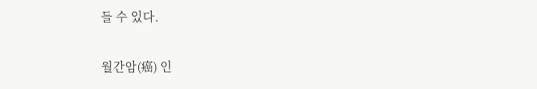들 수 있다.

월간암(癌) 인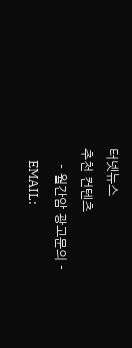터넷뉴스
추천 컨텐츠
    - 월간암 광고문의 -
    EMAIL: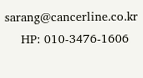sarang@cancerline.co.kr
    HP: 010-3476-1606